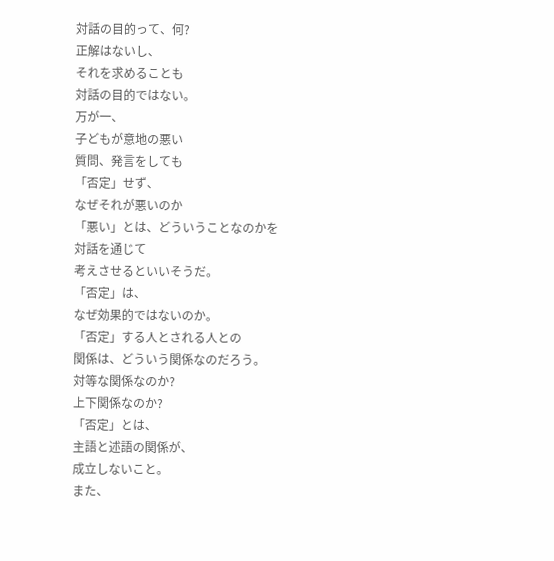対話の目的って、何?
正解はないし、
それを求めることも
対話の目的ではない。
万が一、
子どもが意地の悪い
質問、発言をしても
「否定」せず、
なぜそれが悪いのか
「悪い」とは、どういうことなのかを
対話を通じて
考えさせるといいそうだ。
「否定」は、
なぜ効果的ではないのか。
「否定」する人とされる人との
関係は、どういう関係なのだろう。
対等な関係なのか?
上下関係なのか?
「否定」とは、
主語と述語の関係が、
成立しないこと。
また、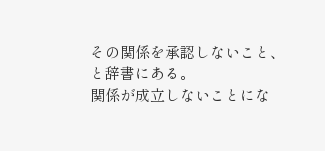その関係を承認しないこと、
と辞書にある。
関係が成立しないことにな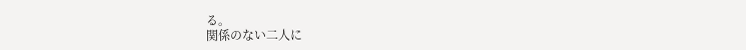る。
関係のない二人に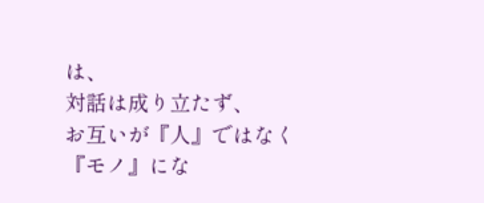は、
対話は成り立たず、
お互いが『人』ではなく
『モノ』にな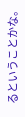るということかな。